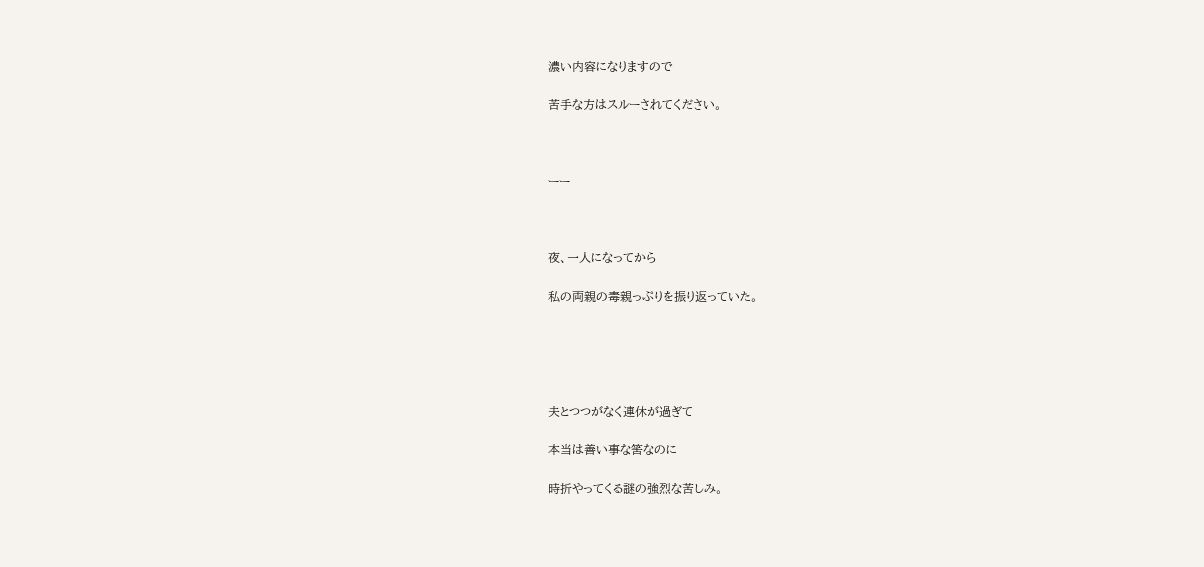濃い内容になりますので

苦手な方はスルーされてください。



ーー



夜、一人になってから

私の両親の毒親っぷりを振り返っていた。





夫とつつがなく連休が過ぎて

本当は善い事な筈なのに

時折やってくる謎の強烈な苦しみ。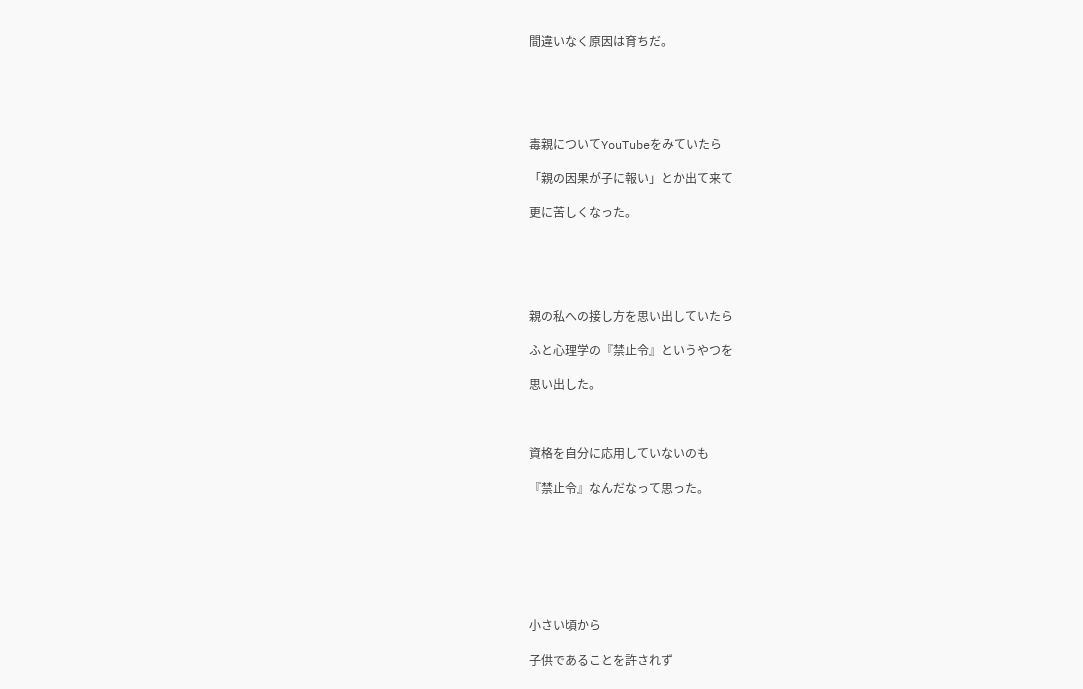間違いなく原因は育ちだ。





毒親についてYouTubeをみていたら

「親の因果が子に報い」とか出て来て

更に苦しくなった。





親の私への接し方を思い出していたら

ふと心理学の『禁止令』というやつを

思い出した。



資格を自分に応用していないのも

『禁止令』なんだなって思った。







小さい頃から

子供であることを許されず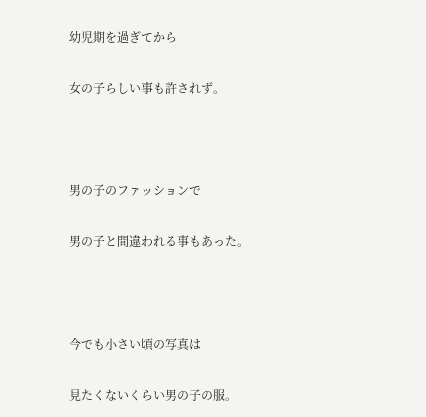幼児期を過ぎてから

女の子らしい事も許されず。



男の子のファッションで

男の子と間違われる事もあった。



今でも小さい頃の写真は

見たくないくらい男の子の服。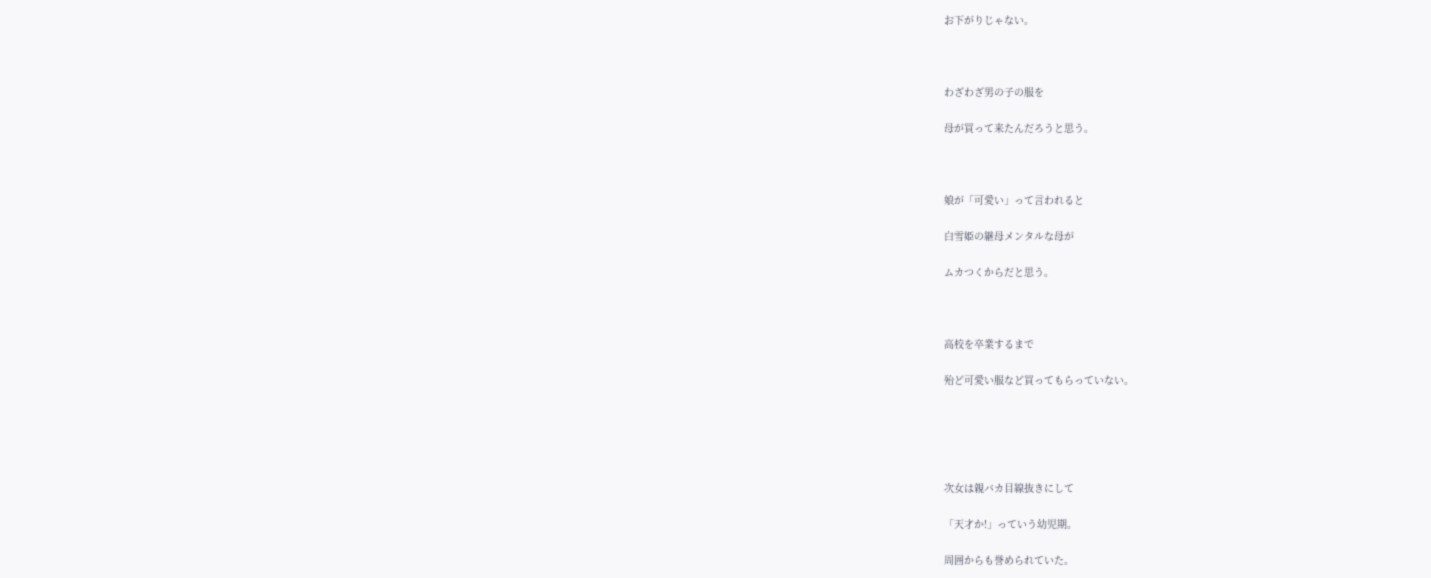お下がりじゃない。



わざわざ男の子の服を

母が買って来たんだろうと思う。



娘が「可愛い」って言われると

白雪姫の継母メンタルな母が

ムカつくからだと思う。



高校を卒業するまで

殆ど可愛い服など買ってもらっていない。





次女は親バカ目線抜きにして

「天才か!」っていう幼児期。

周囲からも誉められていた。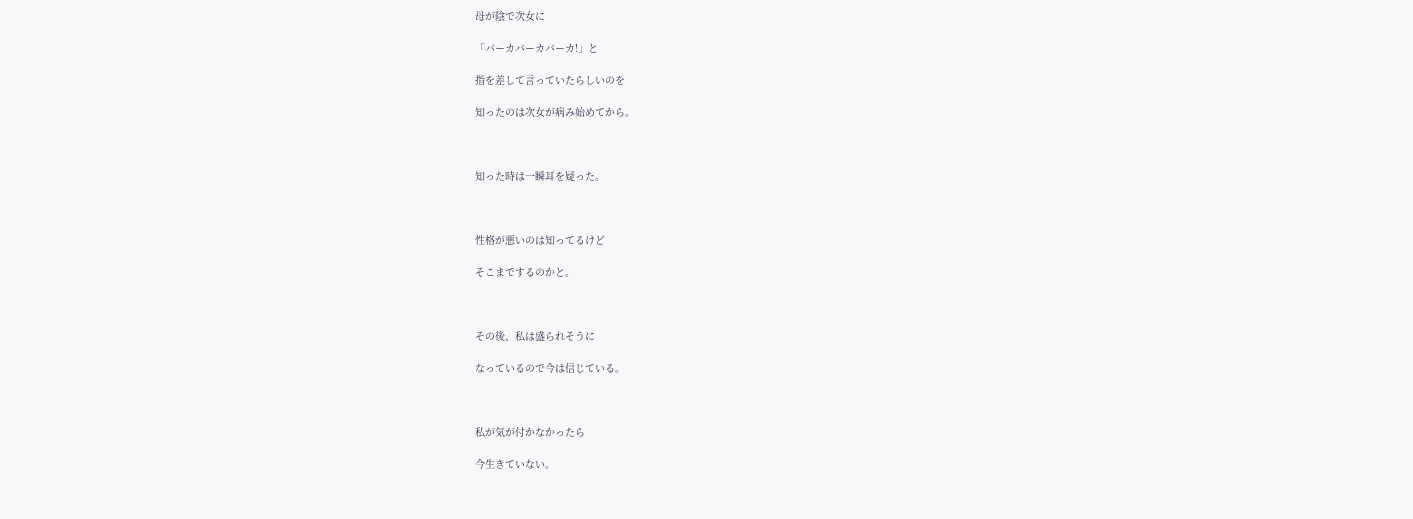母が陰で次女に

「バーカバーカバーカ!」と

指を差して言っていたらしいのを

知ったのは次女が病み始めてから。



知った時は一瞬耳を疑った。



性格が悪いのは知ってるけど

そこまでするのかと。



その後、私は盛られそうに

なっているので今は信じている。



私が気が付かなかったら

今生きていない。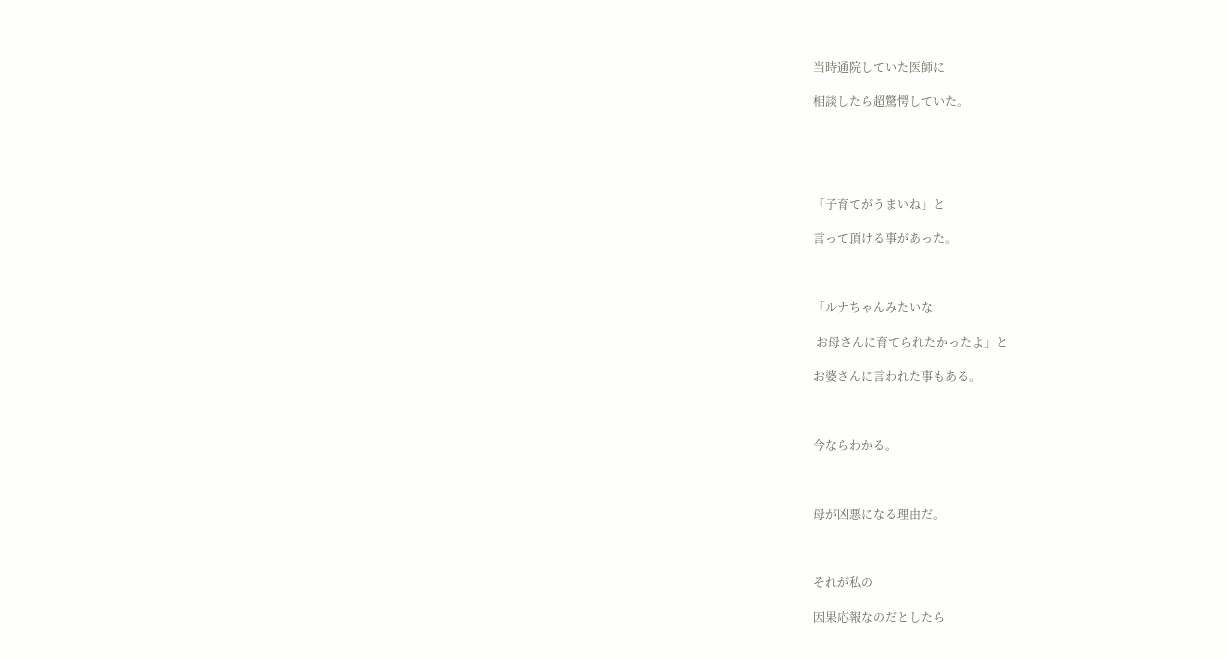当時通院していた医師に

相談したら超驚愕していた。





「子育てがうまいね」と

言って頂ける事があった。



「ルナちゃんみたいな

 お母さんに育てられたかったよ」と

お婆さんに言われた事もある。



今ならわかる。



母が凶悪になる理由だ。



それが私の

因果応報なのだとしたら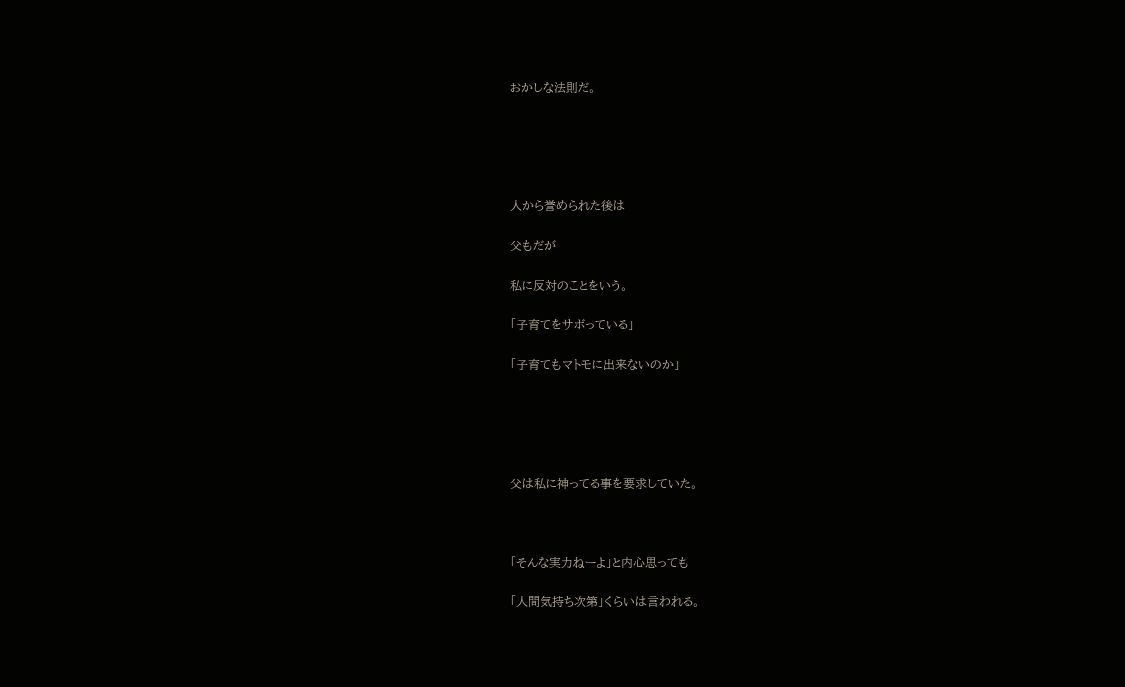おかしな法則だ。





人から誉められた後は

父もだが

私に反対のことをいう。

「子育てをサボっている」

「子育てもマトモに出来ないのか」





父は私に神ってる事を要求していた。



「そんな実力ねーよ」と内心思っても

「人間気持ち次第」くらいは言われる。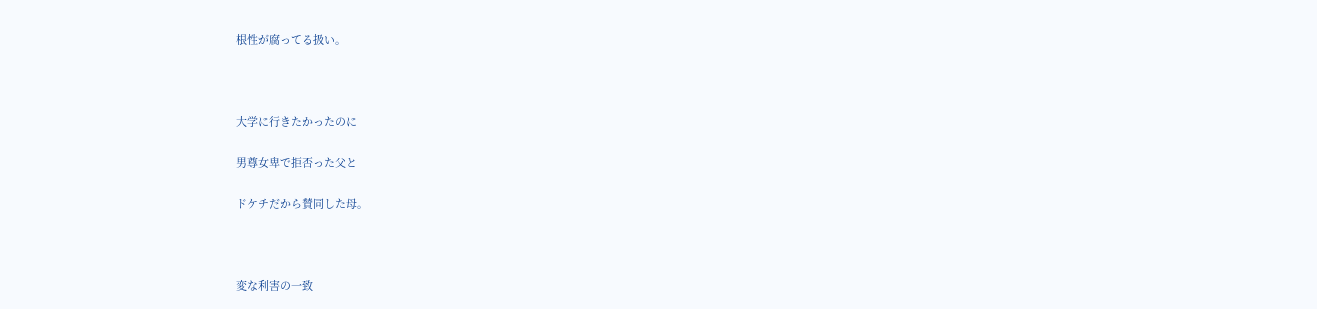根性が腐ってる扱い。



大学に行きたかったのに

男尊女卑で拒否った父と

ドケチだから賛同した母。



変な利害の一致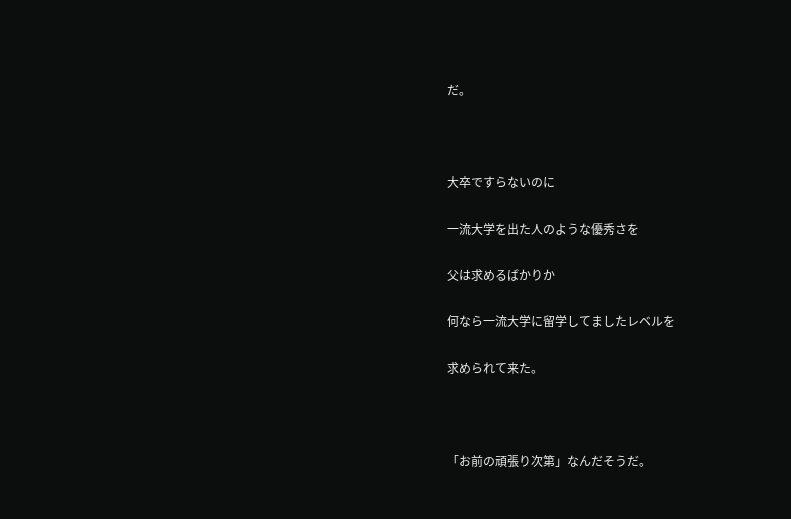だ。



大卒ですらないのに

一流大学を出た人のような優秀さを

父は求めるばかりか

何なら一流大学に留学してましたレベルを

求められて来た。



「お前の頑張り次第」なんだそうだ。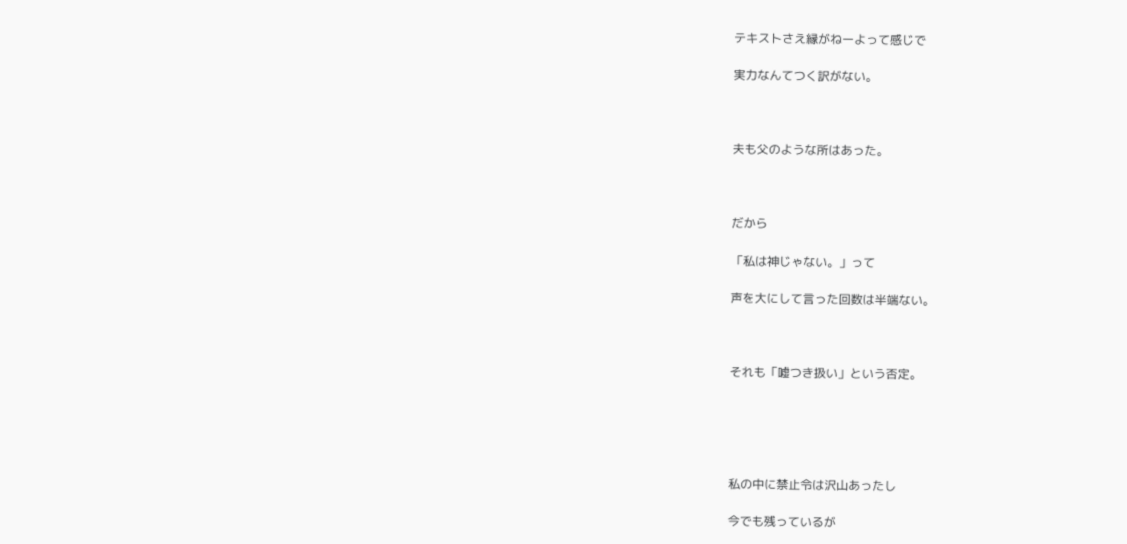テキストさえ縁がねーよって感じで

実力なんてつく訳がない。



夫も父のような所はあった。



だから

「私は神じゃない。」って

声を大にして言った回数は半端ない。



それも「嘘つき扱い」という否定。





私の中に禁止令は沢山あったし

今でも残っているが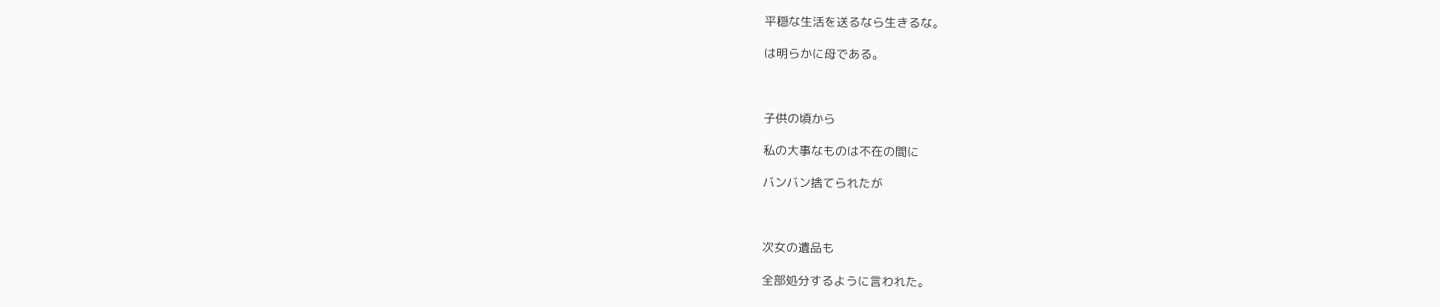平穏な生活を送るなら生きるな。

は明らかに母である。



子供の頃から

私の大事なものは不在の間に

バンバン捨てられたが



次女の遺品も

全部処分するように言われた。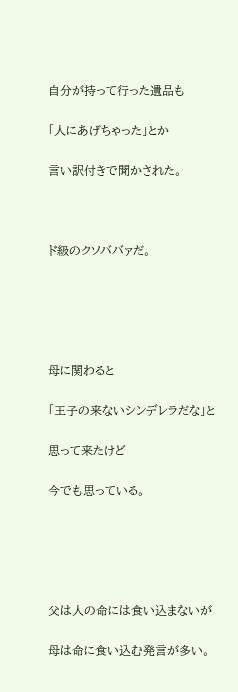自分が持って行った遺品も

「人にあげちゃった」とか

言い訳付きで聞かされた。



ド級のクソババァだ。





母に関わると

「王子の来ないシンデレラだな」と

思って来たけど

今でも思っている。





父は人の命には食い込まないが

母は命に食い込む発言が多い。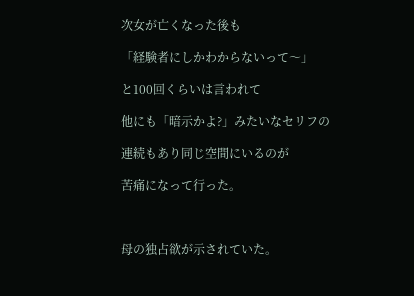次女が亡くなった後も

「経験者にしかわからないって〜」

と100回くらいは言われて

他にも「暗示かよ?」みたいなセリフの

連続もあり同じ空間にいるのが

苦痛になって行った。



母の独占欲が示されていた。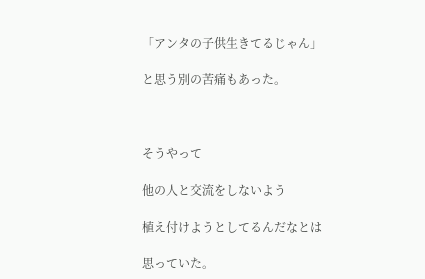「アンタの子供生きてるじゃん」

と思う別の苦痛もあった。



そうやって

他の人と交流をしないよう

植え付けようとしてるんだなとは

思っていた。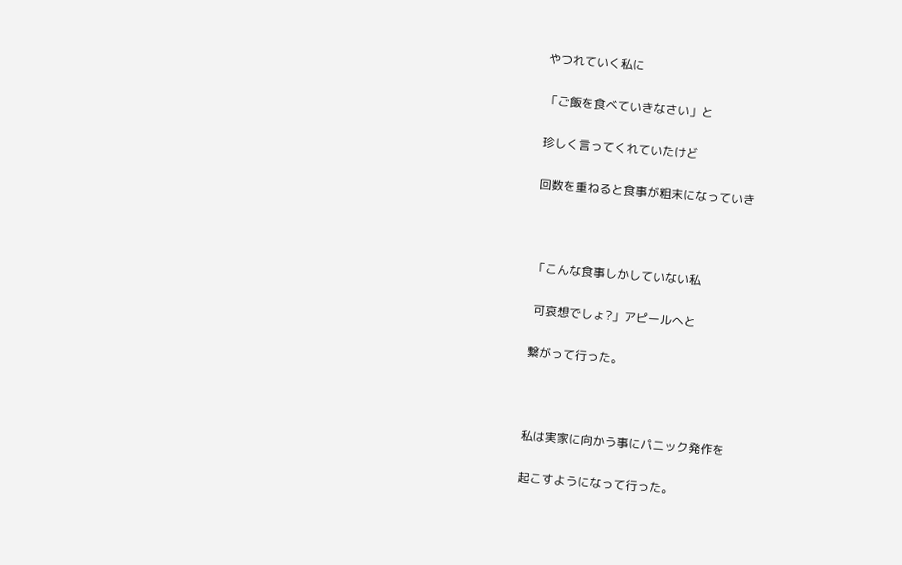やつれていく私に

「ご飯を食べていきなさい」と

珍しく言ってくれていたけど

回数を重ねると食事が粗末になっていき



「こんな食事しかしていない私

 可哀想でしょ?」アピールへと

繋がって行った。



私は実家に向かう事にパニック発作を

起こすようになって行った。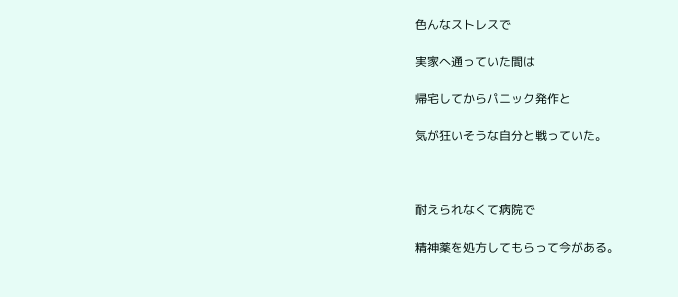色んなストレスで

実家へ通っていた間は

帰宅してからパニック発作と

気が狂いそうな自分と戦っていた。



耐えられなくて病院で

精神薬を処方してもらって今がある。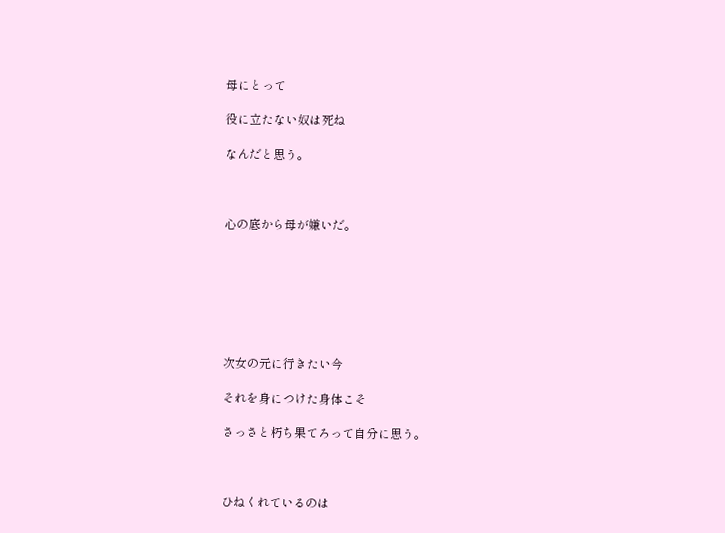母にとって

役に立たない奴は死ね

なんだと思う。



心の底から母が嫌いだ。







次女の元に行きたい今

それを身につけた身体こそ

さっさと朽ち果てろって自分に思う。



ひねくれているのは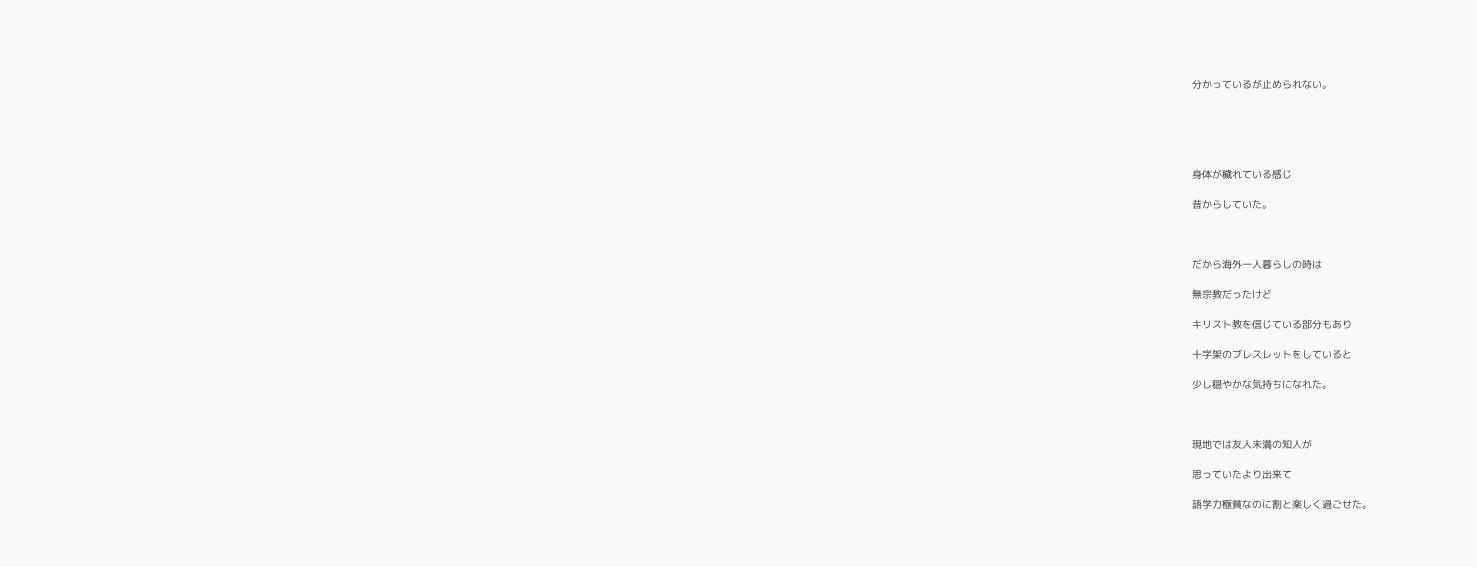分かっているが止められない。





身体が穢れている感じ

昔からしていた。



だから海外一人暮らしの時は

無宗教だったけど

キリスト教を信じている部分もあり

十字架のブレスレットをしていると

少し穏やかな気持ちになれた。



現地では友人未満の知人が

思っていたより出来て

語学力極貧なのに割と楽しく過ごせた。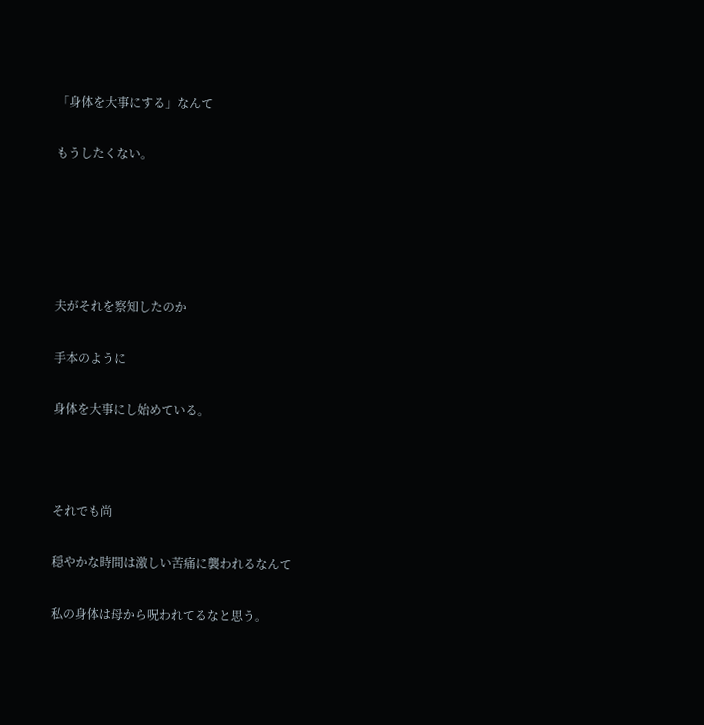「身体を大事にする」なんて

もうしたくない。





夫がそれを察知したのか

手本のように

身体を大事にし始めている。



それでも尚

穏やかな時間は激しい苦痛に襲われるなんて

私の身体は母から呪われてるなと思う。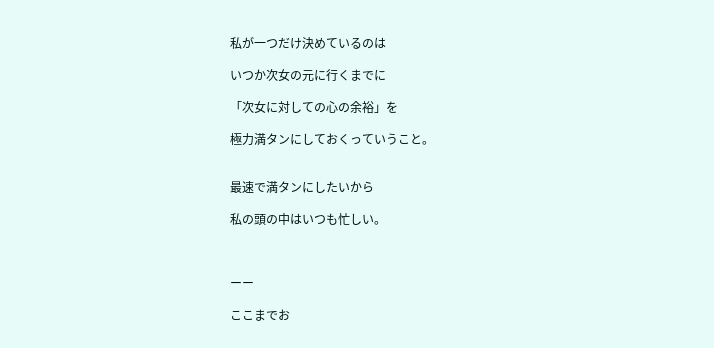私が一つだけ決めているのは

いつか次女の元に行くまでに

「次女に対しての心の余裕」を

極力満タンにしておくっていうこと。


最速で満タンにしたいから

私の頭の中はいつも忙しい。



ーー

ここまでお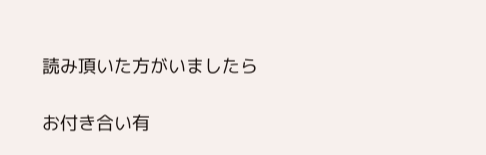読み頂いた方がいましたら

お付き合い有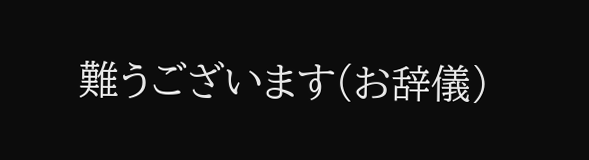難うございます(お辞儀)